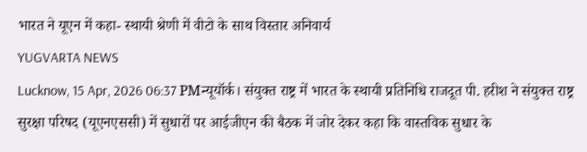भारत ने यूएन में कहा- स्थायी श्रेणी में वीटो के साथ विस्तार अनिवार्य
YUGVARTA NEWS
Lucknow, 15 Apr, 2026 06:37 PMन्यूयॉर्क। संयुक्त राष्ट्र में भारत के स्थायी प्रतिनिधि राजदूत पी. हरीश ने संयुक्त राष्ट्र सुरक्षा परिषद (यूएनएससी) में सुधारों पर आईजीएन की बैठक में जोर देकर कहा कि वास्तविक सुधार के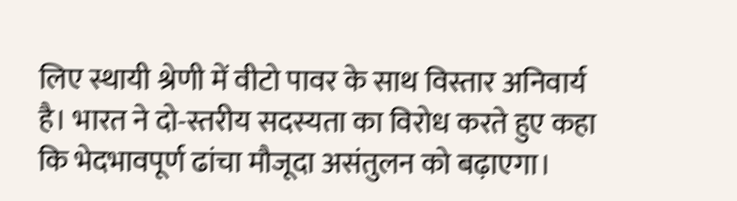लिए स्थायी श्रेणी में वीटो पावर के साथ विस्तार अनिवार्य है। भारत ने दो-स्तरीय सदस्यता का विरोध करते हुए कहा कि भेदभावपूर्ण ढांचा मौजूदा असंतुलन को बढ़ाएगा।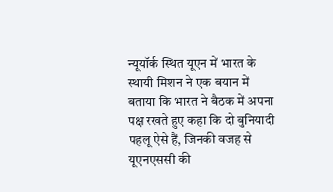न्यूयॉर्क स्थित यूएन में भारत के स्थायी मिशन ने एक बयान में बताया कि भारत ने बैठक में अपना पक्ष रखते हुए कहा कि दो बुनियादी पहलू ऐसे हैं, जिनकी वजह से यूएनएससी की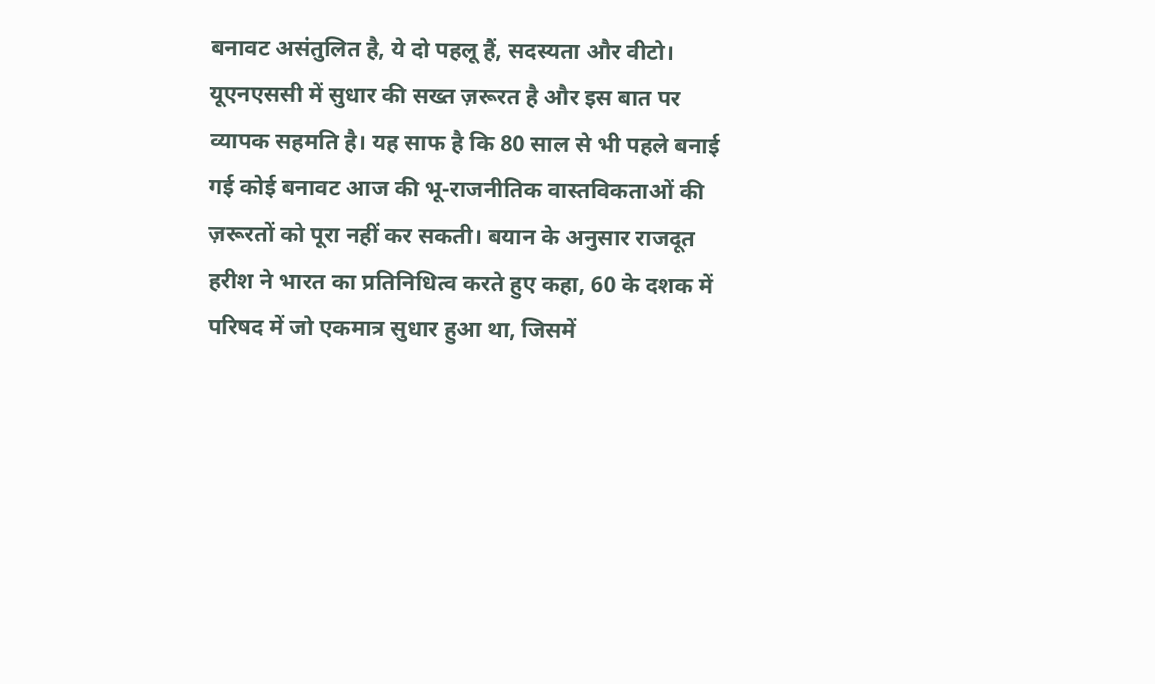बनावट असंतुलित है, ये दो पहलू हैं, सदस्यता और वीटो। यूएनएससी में सुधार की सख्त ज़रूरत है और इस बात पर व्यापक सहमति है। यह साफ है कि 80 साल से भी पहले बनाई गई कोई बनावट आज की भू-राजनीतिक वास्तविकताओं की ज़रूरतों को पूरा नहीं कर सकती। बयान के अनुसार राजदूत हरीश ने भारत का प्रतिनिधित्व करते हुए कहा, 60 के दशक में परिषद में जो एकमात्र सुधार हुआ था, जिसमें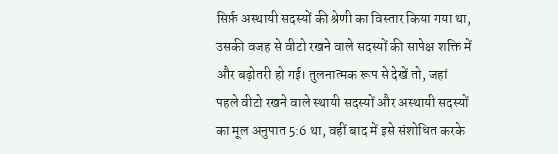सिर्फ़ अस्थायी सदस्यों की श्रेणी का विस्तार किया गया था, उसकी वजह से वीटो रखने वाले सदस्यों की सापेक्ष शक्ति में और बढ़ोतरी हो गई। तुलनात्मक रूप से देखें तो, जहां पहले वीटो रखने वाले स्थायी सदस्यों और अस्थायी सदस्यों का मूल अनुपात 5:6 था, वहीं बाद में इसे संशोधित करके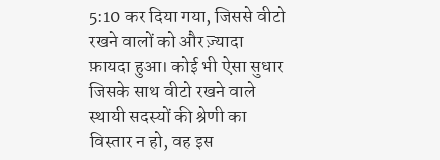5:10 कर दिया गया, जिससे वीटो रखने वालों को और ज़्यादा फ़ायदा हुआ। कोई भी ऐसा सुधार जिसके साथ वीटो रखने वाले स्थायी सदस्यों की श्रेणी का विस्तार न हो, वह इस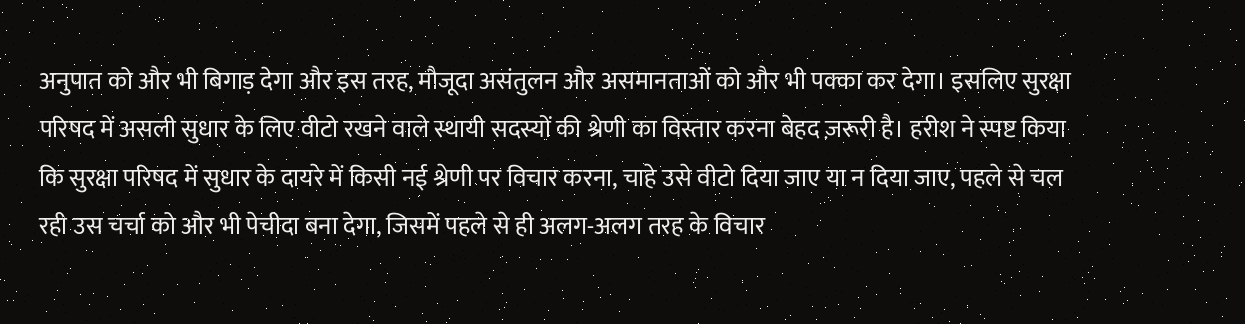अनुपात को और भी बिगाड़ देगा और इस तरह, मौजूदा असंतुलन और असमानताओं को और भी पक्का कर देगा। इसलिए सुरक्षा परिषद में असली सुधार के लिए वीटो रखने वाले स्थायी सदस्यों की श्रेणी का विस्तार करना बेहद ज़रूरी है। हरीश ने स्पष्ट किया कि सुरक्षा परिषद में सुधार के दायरे में किसी नई श्रेणी पर विचार करना, चाहे उसे वीटो दिया जाए या न दिया जाए, पहले से चल रही उस चर्चा को और भी पेचीदा बना देगा, जिसमें पहले से ही अलग-अलग तरह के विचार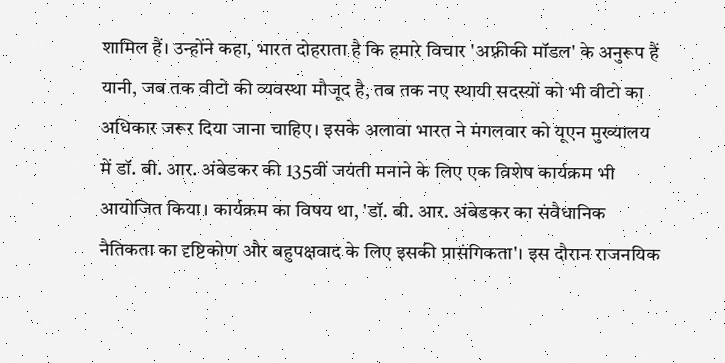शामिल हैं। उन्होंने कहा, भारत दोहराता है कि हमारे विचार 'अफ़्रीकी मॉडल' के अनुरूप हैं यानी, जब तक वीटो की व्यवस्था मौजूद है, तब तक नए स्थायी सदस्यों को भी वीटो का अधिकार जरूर दिया जाना चाहिए। इसके अलावा भारत ने मंगलवार को यूएन मुख्यालय में डॉ. बी. आर. अंबेडकर की 135वीं जयंती मनाने के लिए एक विशेष कार्यक्रम भी आयोजित किया। कार्यक्रम का विषय था, 'डॉ. बी. आर. अंबेडकर का संवैधानिक नैतिकता का दृष्टिकोण और बहुपक्षवाद के लिए इसकी प्रासंगिकता'। इस दौरान राजनयिक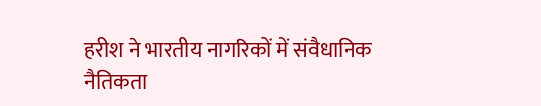हरीश ने भारतीय नागरिकों में संवैधानिक नैतिकता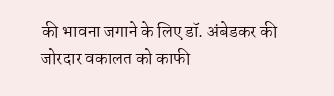की भावना जगाने के लिए डॉ. अंबेडकर की जोरदार वकालत को काफी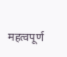महत्वपूर्ण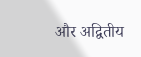और अद्वितीय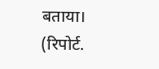बताया। (रिपोर्ट.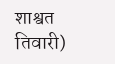शाश्वत तिवारी)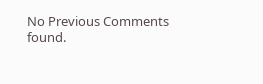No Previous Comments found.